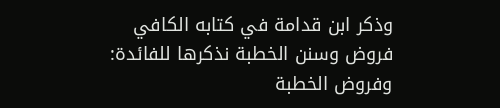وذكر ابن قدامة في كتابه الكافي فروض وسنن الخطبة نذكرها للفائدة:
وفروض الخطبة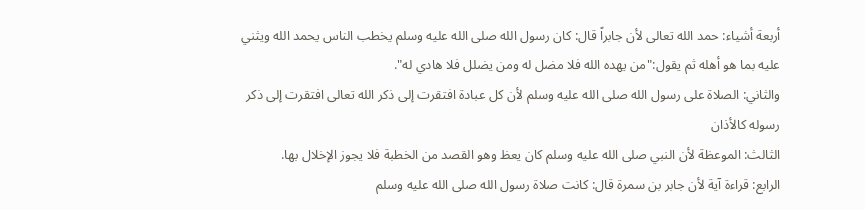أربعة أشياء: حمد الله تعالى لأن جابراً قال: كان رسول الله صلى الله عليه وسلم يخطب الناس يحمد الله ويثني عليه بما هو أهله ثم يقول:"من يهده الله فلا مضل له ومن يضلل فلا هادي له".
والثاني: الصلاة على رسول الله صلى الله عليه وسلم لأن كل عبادة افتقرت إلى ذكر الله تعالى افتقرت إلى ذكر رسوله كالأذان
الثالث: الموعظة لأن النبي صلى الله عليه وسلم كان يعظ وهو القصد من الخطبة فلا يجوز الإخلال بها.
الرابع: قراءة آية لأن جابر بن سمرة قال: كانت صلاة رسول الله صلى الله عليه وسلم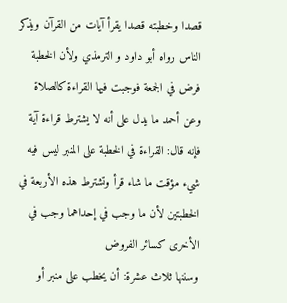قصدا وخطبته قصدا يقرأ آيات من القرآن ويذكر الناس رواه أبو داود و الترمذي ولأن الخطبة فرض في الجمعة فوجبت فيها القراءة كالصلاة وعن أحمد ما يدل على أنه لا يشترط قراءة آية فإنه قال: القراءة في الخطبة على المنبر ليس فيه شيء مؤقت ما شاء قرأ وتشترط هذه الأربعة في الخطبتين لأن ما وجب في إحداهما وجب في الأخرى كسائر الفروض
وسننها ثلاث عشرة: أن يخطب على منبر أو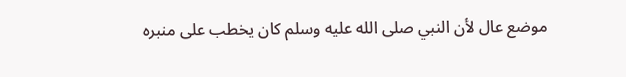موضع عال لأن النبي صلى الله عليه وسلم كان يخطب على منبره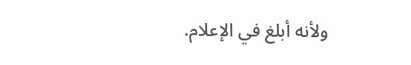ولأنه أبلغ في الإعلام.